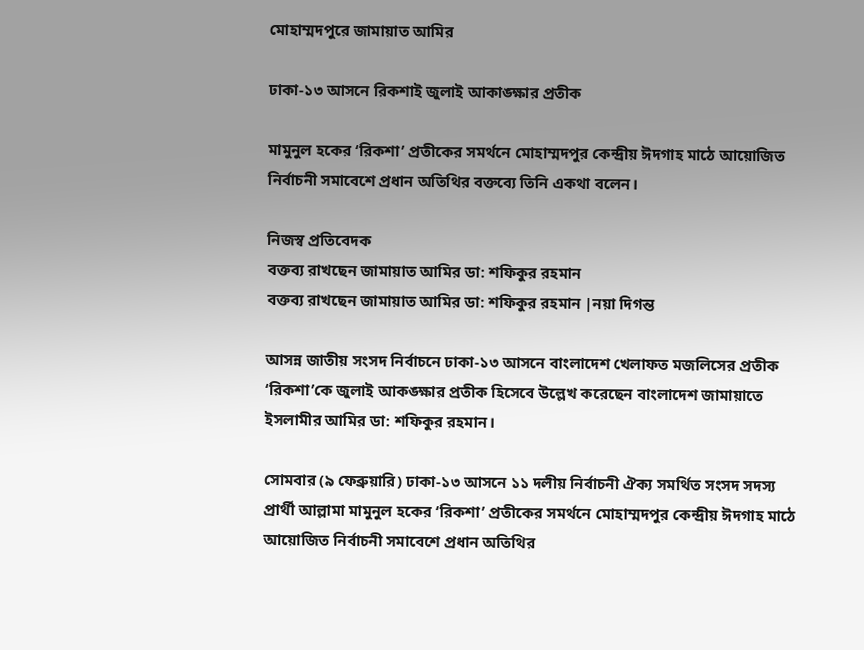মোহাম্মদপুরে জামায়াত আমির

ঢাকা-১৩ আসনে রিকশাই জুলাই আকাঙ্ক্ষার প্রতীক

মামুনুল হকের ‘রিকশা’ প্রতীকের সমর্থনে মোহাম্মদপুর কেন্দ্রীয় ঈদগাহ মাঠে আয়োজিত নির্বাচনী সমাবেশে প্রধান অতিথির বক্তব্যে তিনি একথা বলেন।

নিজস্ব প্রতিবেদক
বক্তব্য রাখছেন জামায়াত আমির ডা: শফিকুর রহমান
বক্তব্য রাখছেন জামায়াত আমির ডা: শফিকুর রহমান |নয়া দিগন্ত

আসন্ন জাতীয় সংসদ নির্বাচনে ঢাকা-১৩ আসনে বাংলাদেশ খেলাফত মজলিসের প্রতীক ‘রিকশা’কে জুলাই আকঙ্ক্ষার প্রতীক হিসেবে উল্লেখ করেছেন বাংলাদেশ জামায়াতে ইসলামীর আমির ডা: শফিকুর রহমান।

সোমবার (৯ ফেব্রুয়ারি) ঢাকা-১৩ আসনে ১১ দলীয় নির্বাচনী ঐক্য সমর্থিত সংসদ সদস্য প্রার্থী আল্লামা মামুনুল হকের ‘রিকশা’ প্রতীকের সমর্থনে মোহাম্মদপুর কেন্দ্রীয় ঈদগাহ মাঠে আয়োজিত নির্বাচনী সমাবেশে প্রধান অতিথির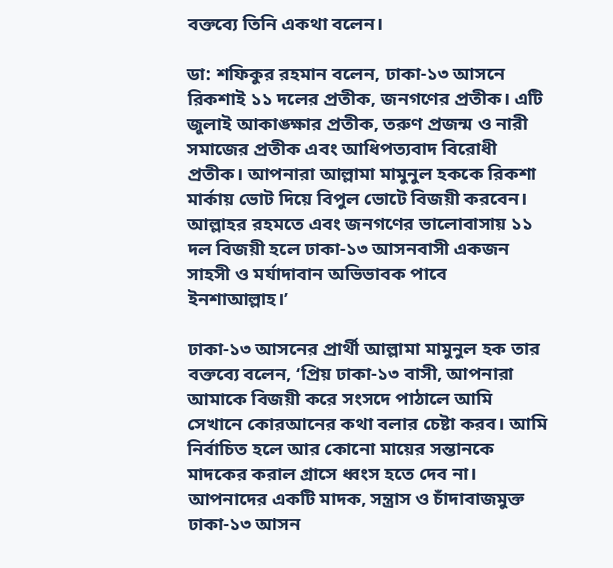বক্তব্যে তিনি একথা বলেন।

ডা: শফিকুর রহমান বলেন, ঢাকা-১৩ আসনে রিকশাই ১১ দলের প্রতীক, জনগণের প্রতীক। এটি জুলাই আকাঙ্ক্ষার প্রতীক, তরুণ প্রজন্ম ও নারী সমাজের প্রতীক এবং আধিপত্যবাদ বিরোধী প্রতীক। আপনারা আল্লামা মামুনুল হককে রিকশা মার্কায় ভোট দিয়ে বিপুল ভোটে বিজয়ী করবেন। আল্লাহর রহমতে এবং জনগণের ভালোবাসায় ১১ দল বিজয়ী হলে ঢাকা-১৩ আসনবাসী একজন সাহসী ও মর্যাদাবান অভিভাবক পাবে ইনশাআল্লাহ।’

ঢাকা-১৩ আসনের প্রার্থী আল্লামা মামুনুল হক তার বক্তব্যে বলেন, ‘প্রিয় ঢাকা-১৩ বাসী, আপনারা আমাকে বিজয়ী করে সংসদে পাঠালে আমি সেখানে কোরআনের কথা বলার চেষ্টা করব। আমি নির্বাচিত হলে আর কোনো মায়ের সন্তানকে মাদকের করাল গ্রাসে ধ্বংস হতে দেব না। আপনাদের একটি মাদক, সন্ত্রাস ও চাঁদাবাজমুক্ত ঢাকা-১৩ আসন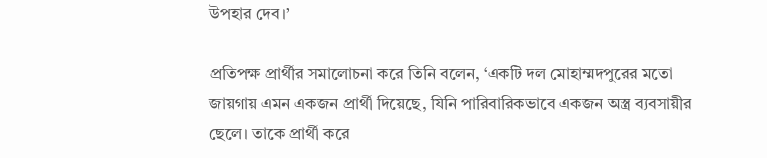উপহার দেব।’

প্রতিপক্ষ প্রার্থীর সমালোচনা করে তিনি বলেন, ‘একটি দল মোহাম্মদপুরের মতো জায়গায় এমন একজন প্রার্থী দিয়েছে, যিনি পারিবারিকভাবে একজন অস্ত্র ব্যবসায়ীর ছেলে। তাকে প্রার্থী করে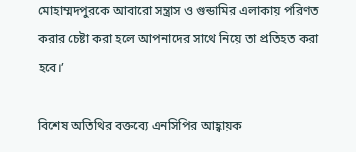মোহাম্মদপুরকে আবারো সন্ত্রাস ও গুন্ডামির এলাকায় পরিণত করার চেষ্টা করা হলে আপনাদের সাথে নিয়ে তা প্রতিহত করা হবে।’

বিশেষ অতিথির বক্তব্যে এনসিপির আহ্বায়ক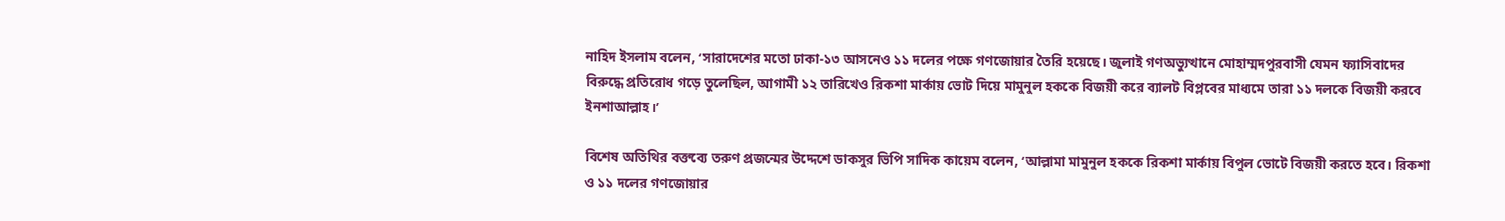নাহিদ ইসলাম বলেন, ‘সারাদেশের মতো ঢাকা-১৩ আসনেও ১১ দলের পক্ষে গণজোয়ার তৈরি হয়েছে। জুলাই গণঅভ্যুত্থানে মোহাম্মদপুরবাসী যেমন ফ্যাসিবাদের বিরুদ্ধে প্রতিরোধ গড়ে তুলেছিল, আগামী ১২ তারিখেও রিকশা মার্কায় ভোট দিয়ে মামুনুল হককে বিজয়ী করে ব্যালট বিপ্লবের মাধ্যমে তারা ১১ দলকে বিজয়ী করবে ইনশাআল্লাহ।’

বিশেষ অতিথির বক্তব্যে তরুণ প্রজন্মের উদ্দেশে ডাকসুর ভিপি সাদিক কায়েম বলেন, ‘আল্লামা মামুনুল হককে রিকশা মার্কায় বিপুল ভোটে বিজয়ী করতে হবে। রিকশা ও ১১ দলের গণজোয়ার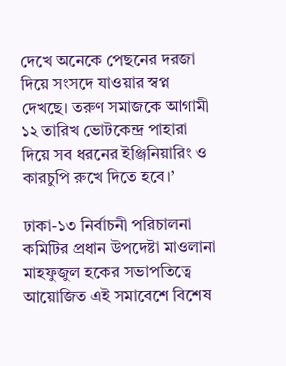দেখে অনেকে পেছনের দরজা দিয়ে সংসদে যাওয়ার স্বপ্ন দেখছে। তরুণ সমাজকে আগামী ১২ তারিখ ভোটকেন্দ্র পাহারা দিয়ে সব ধরনের ইঞ্জিনিয়ারিং ও কারচুপি রুখে দিতে হবে।’

ঢাকা-১৩ নির্বাচনী পরিচালনা কমিটির প্রধান উপদেষ্টা মাওলানা মাহফুজুল হকের সভাপতিত্বে আয়োজিত এই সমাবেশে বিশেষ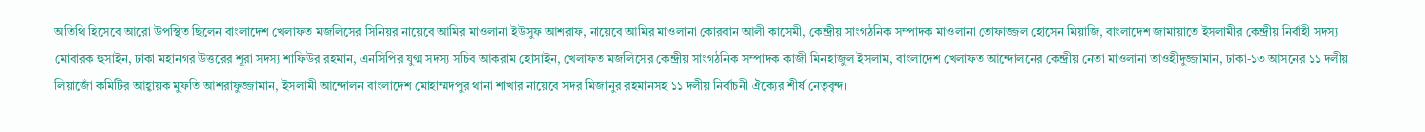অতিথি হিসেবে আরো উপস্থিত ছিলেন বাংলাদেশ খেলাফত মজলিসের সিনিয়র নায়েবে আমির মাওলানা ইউসুফ আশরাফ, নায়েবে আমির মাওলানা কোরবান আলী কাসেমী, কেন্দ্রীয় সাংগঠনিক সম্পাদক মাওলানা তোফাজ্জল হোসেন মিয়াজি, বাংলাদেশ জামায়াতে ইসলামীর কেন্দ্রীয় নির্বাহী সদস্য মোবারক হুসাইন, ঢাকা মহানগর উত্তরের শূরা সদস্য শাফিউর রহমান, এনসিপির যুগ্ম সদস্য সচিব আকরাম হোসাইন, খেলাফত মজলিসের কেন্দ্রীয় সাংগঠনিক সম্পাদক কাজী মিনহাজুল ইসলাম, বাংলাদেশ খেলাফত আন্দোলনের কেন্দ্রীয় নেতা মাওলানা তাওহীদুজ্জামান, ঢাকা-১৩ আসনের ১১ দলীয় লিয়াজোঁ কমিটির আহ্বায়ক মুফতি আশরাফুজ্জামান, ইসলামী আন্দোলন বাংলাদেশ মোহাম্মদপুর থানা শাখার নায়েবে সদর মিজানুর রহমানসহ ১১ দলীয় নির্বাচনী ঐক্যের শীর্ষ নেতৃবৃন্দ।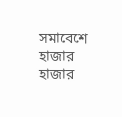সমাবেশে হাজার হাজার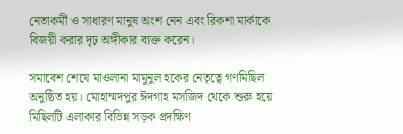নেতাকর্মী ও সাধারণ মানুষ অংশ নেন এবং রিকশা মার্কাকে বিজয়ী করার দৃঢ় অঙ্গীকার ব্যক্ত করেন।

সমাবেশ শেষে মাওলানা মামুনুল হকের নেতৃত্বে গণমিছিল অনুষ্ঠিত হয়। মোহাম্মদপুর ঈদগাহ মসজিদ থেকে শুরু হয়ে মিছিলটি এলাকার বিভিন্ন সড়ক প্রদক্ষিণ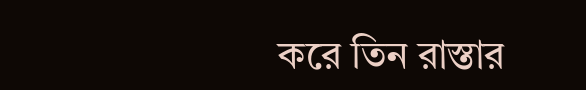করে তিন রাস্তার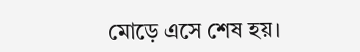মোড়ে এসে শেষ হয়।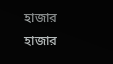হাজার হাজার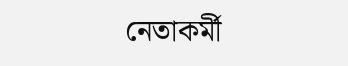নেতাকর্মী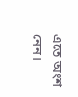এতে অংশ নেন।